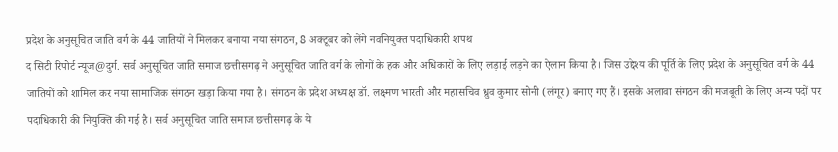प्रदेश के अनुसूचित जाति वर्ग के 44 जातियों ने मिलकर बनाया नया संगठन, 8 अक्टूबर को लेंगे नवनियुक्त पदाधिकारी शपथ
द सिटी रिपोर्ट न्यूज@दुर्ग. सर्व अनुसूचित जाति समाज छत्तीसगढ़ ने अनुसूचित जाति वर्ग के लोगों के हक और अधिकारों के लिए लड़ाई लड़ने का ऐलान किया है। जिस उद्देश्य की पूर्ति के लिए प्रदेश के अनुसूचित वर्ग के 44 जातियों को शामिल कर नया सामाजिक संगठन खड़ा किया गया है। संगठन के प्रदेश अध्यक्ष डॉ. लक्ष्मण भारती और महासचिव ध्रुव कुमार सोनी (लंगूर) बनाए गए हैं। इसके अलावा संगठन की मजबूती के लिए अन्य पदों पर पदाधिकारी की नियुक्ति की गई है। सर्व अनुसूचित जाति समाज छत्तीसगढ़ के ये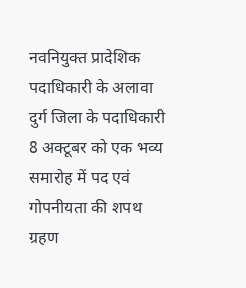नवनियुक्त प्रादेशिक पदाधिकारी के अलावा दुर्ग जिला के पदाधिकारी 8 अक्टूबर को एक भव्य समारोह में पद एवं गोपनीयता की शपथ ग्रहण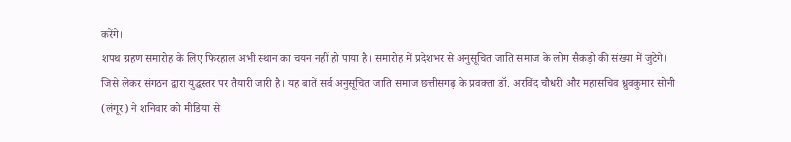करेंगे।
शपथ ग्रहण समारोह के लिए फिरहाल अभी स्थान का चयन नहीं हो पाया है। समारोह में प्रदेशभर से अनुसूचित जाति समाज के लोग सैकड़ो की संख्या में जुटेगे। जिसे लेकर संगठन द्वारा युद्धस्तर पर तैयारी जारी है। यह बातें सर्व अनुसूचित जाति समाज छत्तीसगढ़ के प्रवक्ता डॉ. अरविंद चौधरी और महासचिव ध्रुवकुमार सोनी (लंगूर) ने शनिवार को मीडिया से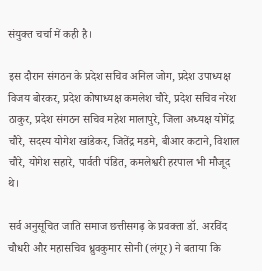संयुक्त चर्चा में कही है।

इस दौरान संगठन के प्रदेश सचिव अनिल जोग, प्रदेश उपाध्यक्ष विजय बोरकर, प्रदेश कोषाध्यक्ष कमलेश चौरे, प्रदेश सचिव नरेश ठाकुर, प्रदेश संगठन सचिव महेश मालापुरे, जिला अध्यक्ष योगेंद्र चौरे, सदस्य योगेश खांडेकर, जितेंद्र मडमे, बीआर कटाने, विशाल चौरे, योगेश सहारे, पार्वती पंडित, कमलेश्वरी हरपाल भी मौजूद थे।

सर्व अनुसूचित जाति समाज छत्तीसगढ़ के प्रवक्ता डॉ. अरविंद चौधरी और महासचिव ध्रुवकुमार सोनी (लंगूर) ने बताया कि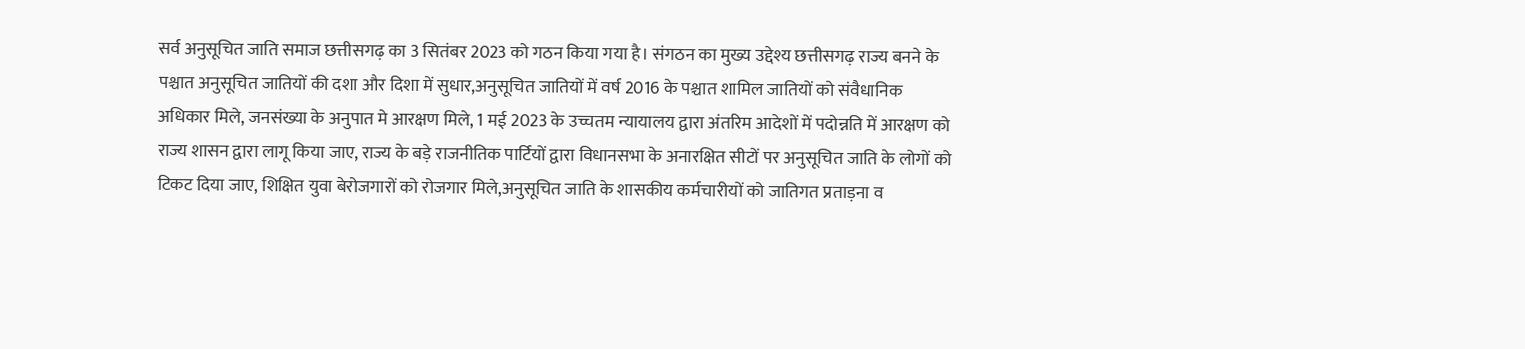सर्व अनुसूचित जाति समाज छत्तीसगढ़ का 3 सितंबर 2023 को गठन किया गया है। संगठन का मुख्य उद्देश्य छत्तीसगढ़ राज्य बनने के पश्चात अनुसूचित जातियों की दशा और दिशा में सुधार,अनुसूचित जातियों में वर्ष 2016 के पश्चात शामिल जातियों को संवैधानिक अधिकार मिले, जनसंख्या के अनुपात मे आरक्षण मिले, 1 मई 2023 के उच्चतम न्यायालय द्वारा अंतरिम आदेशों में पदोन्नति में आरक्षण को राज्य शासन द्वारा लागू किया जाए, राज्य के बड़े राजनीतिक पार्टियों द्वारा विधानसभा के अनारक्षित सीटों पर अनुसूचित जाति के लोगों को टिकट दिया जाए, शिक्षित युवा बेरोजगारों को रोजगार मिले,अनुसूचित जाति के शासकीय कर्मचारीयों को जातिगत प्रताड़ना व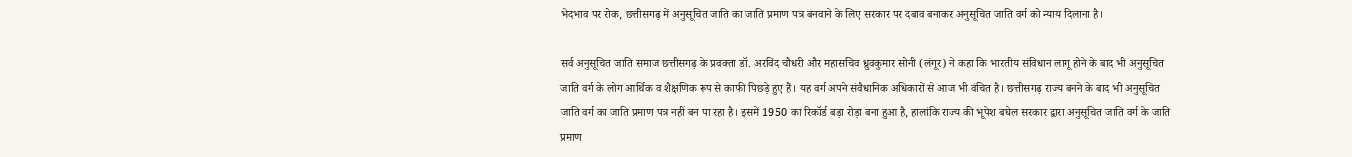भेदभाव पर रोक, छत्तीसगढ़ में अनुसूचित जाति का जाति प्रमाण पत्र बनवाने के लिए सरकार पर दबाव बनाकर अनुसूचित जाति वर्ग को न्याय दिलाना है।

सर्व अनुसूचित जाति समाज छत्तीसगढ़ के प्रवक्ता डॉ. अरविंद चौधरी और महासचिव ध्रुवकुमार सोनी (लंगूर) ने कहा कि भारतीय संविधान लागू होने के बाद भी अनुसूचित जाति वर्ग के लोग आर्थिक व शैक्षणिक रूप से काफी पिछड़े हुए हैं। यह वर्ग अपने संवैधानिक अधिकारों से आज भी वंचित है। छत्तीसगढ़ राज्य बनने के बाद भी अनुसूचित जाति वर्ग का जाति प्रमाण पत्र नहीं बन पा रहा है। इसमें 1950 का रिकॉर्ड बड़ा रोड़ा बना हुआ है, हालांकि राज्य की भूपेश बघेल सरकार द्वारा अनुसूचित जाति वर्ग के जाति प्रमाण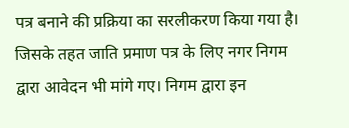पत्र बनाने की प्रक्रिया का सरलीकरण किया गया है। जिसके तहत जाति प्रमाण पत्र के लिए नगर निगम द्वारा आवेदन भी मांगे गए। निगम द्वारा इन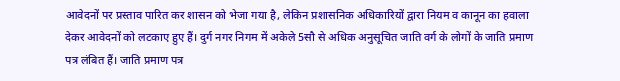आवेदनों पर प्रस्ताव पारित कर शासन को भेजा गया है, लेकिन प्रशासनिक अधिकारियों द्वारा नियम व कानून का हवाला देकर आवेदनों को लटकाए हुए हैं। दुर्ग नगर निगम में अकेले 5सौ से अधिक अनुसूचित जाति वर्ग के लोगों के जाति प्रमाण पत्र लंबित हैं। जाति प्रमाण पत्र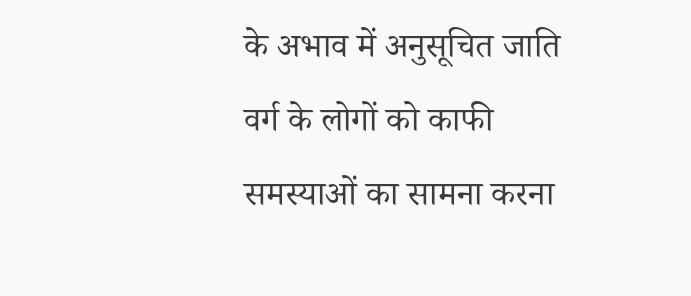के अभाव में अनुसूचित जाति वर्ग के लोगों को काफी समस्याओं का सामना करना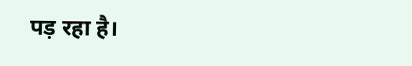पड़ रहा है।